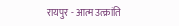रायपुर - आत्म उत्क्रांति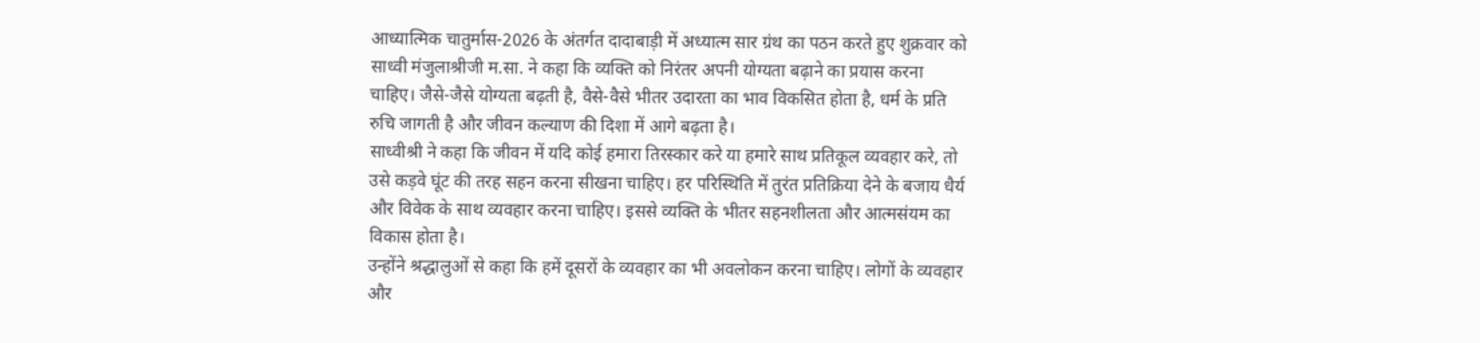आध्यात्मिक चातुर्मास-2026 के अंतर्गत दादाबाड़ी में अध्यात्म सार ग्रंथ का पठन करते हुए शुक्रवार को साध्वी मंजुलाश्रीजी म.सा. ने कहा कि व्यक्ति को निरंतर अपनी योग्यता बढ़ाने का प्रयास करना चाहिए। जैसे-जैसे योग्यता बढ़ती है, वैसे-वैसे भीतर उदारता का भाव विकसित होता है, धर्म के प्रति रुचि जागती है और जीवन कल्याण की दिशा में आगे बढ़ता है।
साध्वीश्री ने कहा कि जीवन में यदि कोई हमारा तिरस्कार करे या हमारे साथ प्रतिकूल व्यवहार करे, तो उसे कड़वे घूंट की तरह सहन करना सीखना चाहिए। हर परिस्थिति में तुरंत प्रतिक्रिया देने के बजाय धैर्य और विवेक के साथ व्यवहार करना चाहिए। इससे व्यक्ति के भीतर सहनशीलता और आत्मसंयम का विकास होता है।
उन्होंने श्रद्धालुओं से कहा कि हमें दूसरों के व्यवहार का भी अवलोकन करना चाहिए। लोगों के व्यवहार और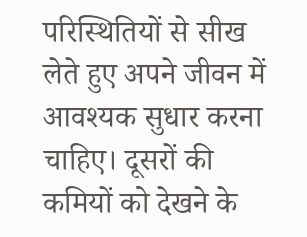परिस्थितियों से सीख लेते हुए अपने जीवन में आवश्यक सुधार करना चाहिए। दूसरों की कमियों को देखने के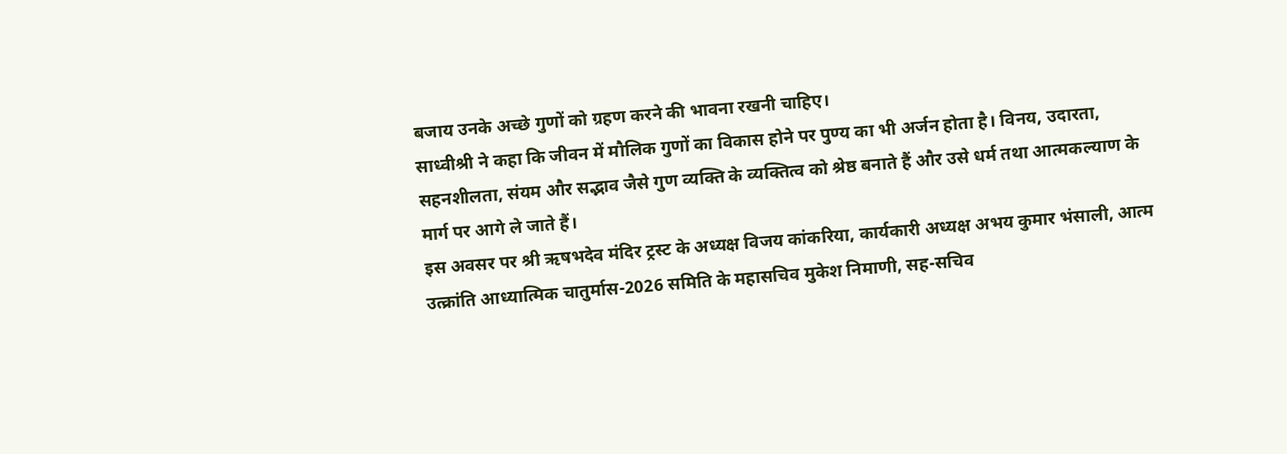बजाय उनके अच्छे गुणों को ग्रहण करने की भावना रखनी चाहिए।
साध्वीश्री ने कहा कि जीवन में मौलिक गुणों का विकास होने पर पुण्य का भी अर्जन होता है। विनय, उदारता, सहनशीलता, संयम और सद्भाव जैसे गुण व्यक्ति के व्यक्तित्व को श्रेष्ठ बनाते हैं और उसे धर्म तथा आत्मकल्याण के मार्ग पर आगे ले जाते हैं।
इस अवसर पर श्री ऋषभदेव मंदिर ट्रस्ट के अध्यक्ष विजय कांकरिया, कार्यकारी अध्यक्ष अभय कुमार भंसाली, आत्म उत्क्रांति आध्यात्मिक चातुर्मास-2026 समिति के महासचिव मुकेश निमाणी, सह-सचिव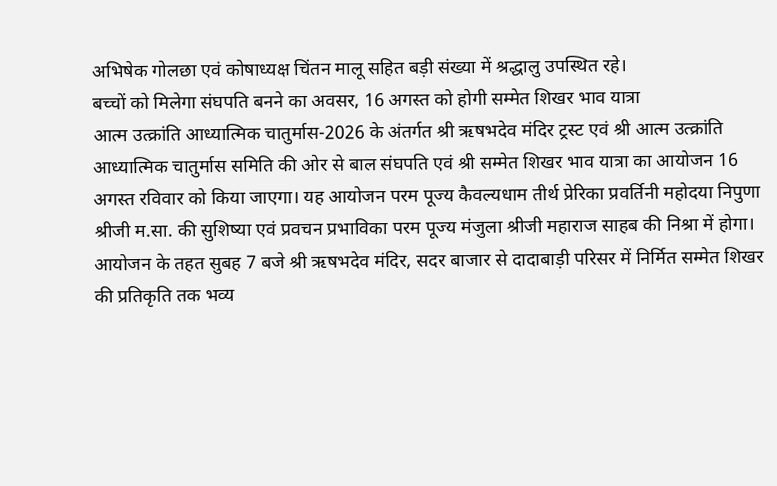अभिषेक गोलछा एवं कोषाध्यक्ष चिंतन मालू सहित बड़ी संख्या में श्रद्धालु उपस्थित रहे।
बच्चों को मिलेगा संघपति बनने का अवसर, 16 अगस्त को होगी सम्मेत शिखर भाव यात्रा
आत्म उत्क्रांति आध्यात्मिक चातुर्मास-2026 के अंतर्गत श्री ऋषभदेव मंदिर ट्रस्ट एवं श्री आत्म उत्क्रांति आध्यात्मिक चातुर्मास समिति की ओर से बाल संघपति एवं श्री सम्मेत शिखर भाव यात्रा का आयोजन 16 अगस्त रविवार को किया जाएगा। यह आयोजन परम पूज्य कैवल्यधाम तीर्थ प्रेरिका प्रवर्तिनी महोदया निपुणा श्रीजी म.सा. की सुशिष्या एवं प्रवचन प्रभाविका परम पूज्य मंजुला श्रीजी महाराज साहब की निश्रा में होगा।
आयोजन के तहत सुबह 7 बजे श्री ऋषभदेव मंदिर, सदर बाजार से दादाबाड़ी परिसर में निर्मित सम्मेत शिखर की प्रतिकृति तक भव्य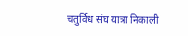चतुर्विध संघ यात्रा निकाली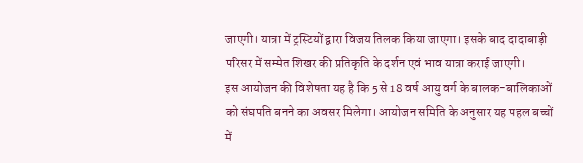जाएगी। यात्रा में ट्रस्टियों द्वारा विजय तिलक किया जाएगा। इसके बाद दादाबाड़ी परिसर में सम्मेत शिखर की प्रतिकृति के दर्शन एवं भाव यात्रा कराई जाएगी।
इस आयोजन की विशेषता यह है कि 5 से 18 वर्ष आयु वर्ग के बालक-बालिकाओं को संघपति बनने का अवसर मिलेगा। आयोजन समिति के अनुसार यह पहल बच्चों में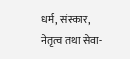धर्म, संस्कार, नेतृत्व तथा सेवा-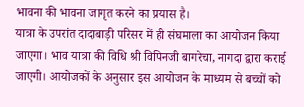भावना की भावना जागृत करने का प्रयास है।
यात्रा के उपरांत दादाबाड़ी परिसर में ही संघमाला का आयोजन किया जाएगा। भाव यात्रा की विधि श्री विपिनजी बागरेचा, नागदा द्वारा कराई जाएगी। आयोजकों के अनुसार इस आयोजन के माध्यम से बच्चों को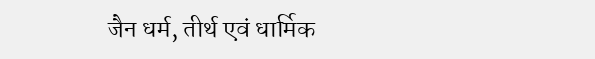जैन धर्म, तीर्थ एवं धार्मिक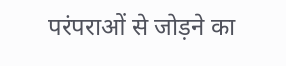परंपराओं से जोड़ने का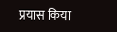प्रयास किया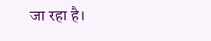जा रहा है।